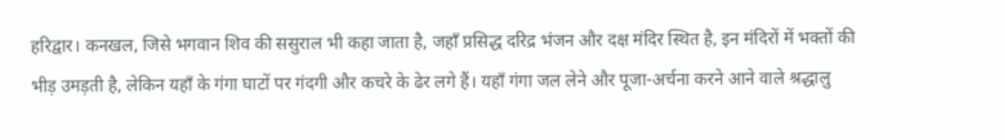हरिद्वार। कनखल, जिसे भगवान शिव की ससुराल भी कहा जाता है, जहाँ प्रसिद्ध दरिद्र भंजन और दक्ष मंदिर स्थित है, इन मंदिरों में भक्तों की भीड़ उमड़ती है, लेकिन यहाँ के गंगा घाटों पर गंदगी और कचरे के ढेर लगे हैं। यहाँ गंगा जल लेने और पूजा-अर्चना करने आने वाले श्रद्धालु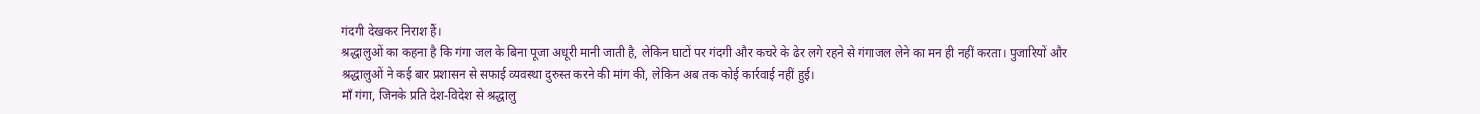गंदगी देखकर निराश हैं।
श्रद्धालुओं का कहना है कि गंगा जल के बिना पूजा अधूरी मानी जाती है, लेकिन घाटों पर गंदगी और कचरे के ढेर लगे रहने से गंगाजल लेने का मन ही नहीं करता। पुजारियों और श्रद्धालुओं ने कई बार प्रशासन से सफाई व्यवस्था दुरुस्त करने की मांग की, लेकिन अब तक कोई कार्रवाई नहीं हुई।
माँ गंगा, जिनके प्रति देश-विदेश से श्रद्धालु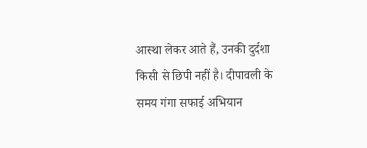आस्था लेकर आते हैं, उनकी दुर्दशा किसी से छिपी नहीं है। दीपावली के समय गंगा सफाई अभियान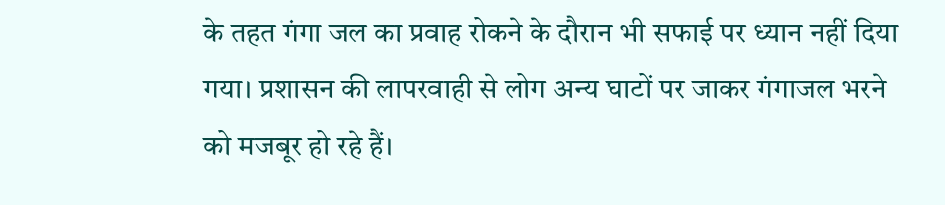के तहत गंगा जल का प्रवाह रोकने के दौरान भी सफाई पर ध्यान नहीं दिया गया। प्रशासन की लापरवाही से लोग अन्य घाटों पर जाकर गंगाजल भरने को मजबूर हो रहे हैं।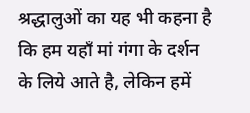श्रद्धालुओं का यह भी कहना है कि हम यहाँ मां गंगा के दर्शन के लिये आते है, लेकिन हमें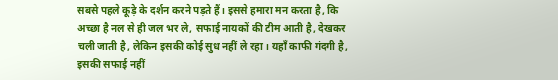सबसे पहले कूड़े के दर्शन करने पड़ते हैं। इससे हमारा मन करता है, कि अच्छा है नल से ही जल भर ले, सफाई नायकों की टीम आती है, देखकर चली जाती है, लेकिन इसकी कोई सुध नहीं ले रहा। यहाँ काफी गंदगी है, इसकी सफाई नहीं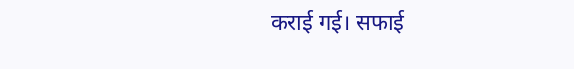कराई गई। सफाई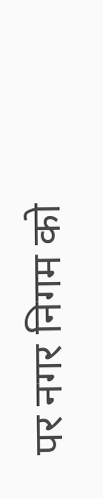पर नगर निगम को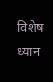विशेष ध्यान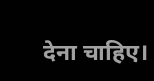देना चाहिए।